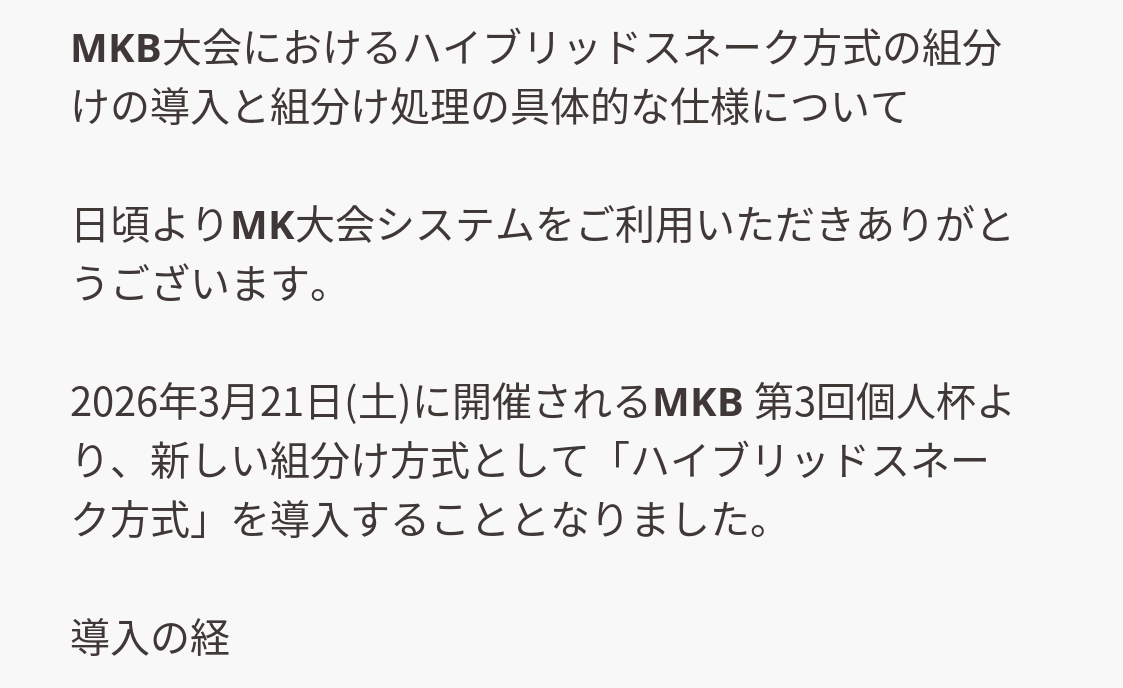MKB大会におけるハイブリッドスネーク方式の組分けの導入と組分け処理の具体的な仕様について

日頃よりMK大会システムをご利用いただきありがとうございます。

2026年3月21日(土)に開催されるMKB 第3回個人杯より、新しい組分け方式として「ハイブリッドスネーク方式」を導入することとなりました。

導入の経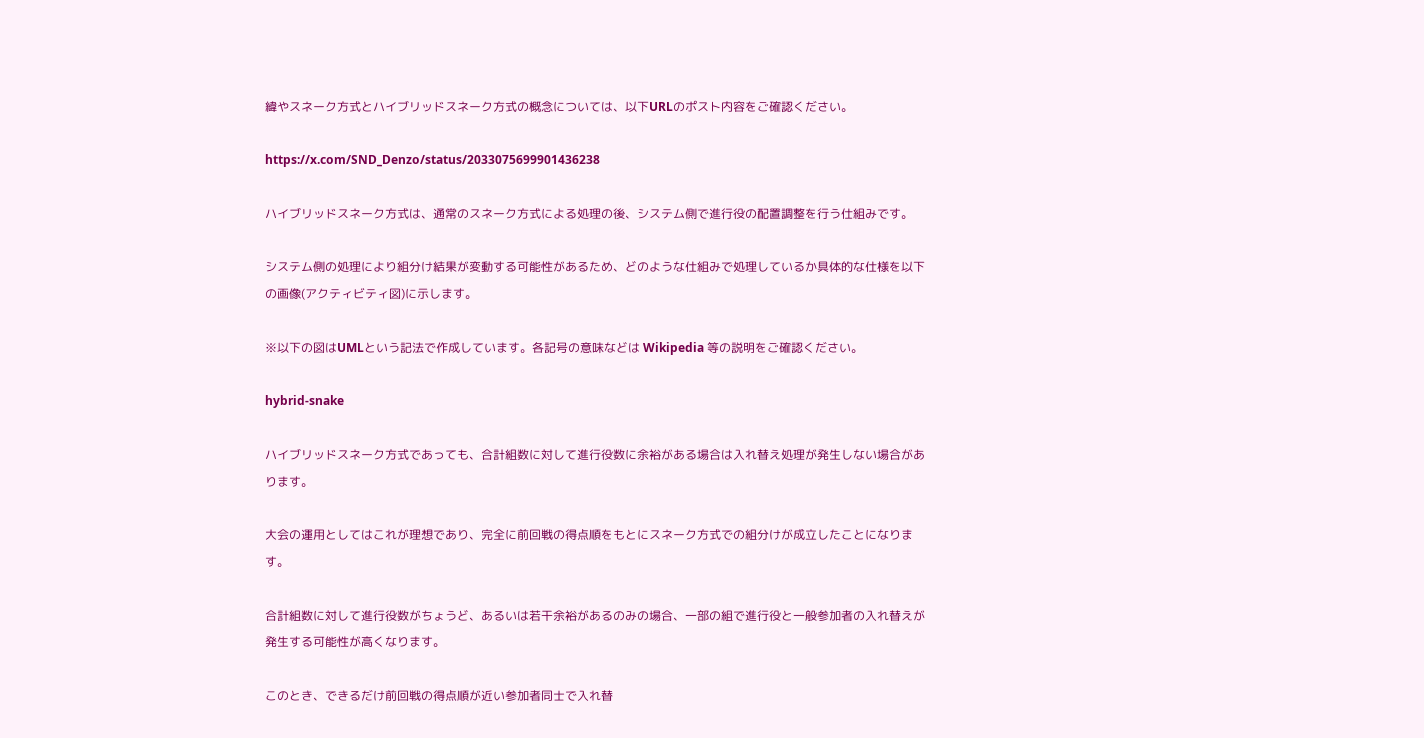緯やスネーク方式とハイブリッドスネーク方式の概念については、以下URLのポスト内容をご確認ください。

https://x.com/SND_Denzo/status/2033075699901436238

ハイブリッドスネーク方式は、通常のスネーク方式による処理の後、システム側で進行役の配置調整を行う仕組みです。

システム側の処理により組分け結果が変動する可能性があるため、どのような仕組みで処理しているか具体的な仕様を以下の画像(アクティビティ図)に示します。

※以下の図はUMLという記法で作成しています。各記号の意味などは Wikipedia 等の説明をご確認ください。

hybrid-snake

ハイブリッドスネーク方式であっても、合計組数に対して進行役数に余裕がある場合は入れ替え処理が発生しない場合があります。

大会の運用としてはこれが理想であり、完全に前回戦の得点順をもとにスネーク方式での組分けが成立したことになります。

合計組数に対して進行役数がちょうど、あるいは若干余裕があるのみの場合、一部の組で進行役と一般参加者の入れ替えが発生する可能性が高くなります。

このとき、できるだけ前回戦の得点順が近い参加者同士で入れ替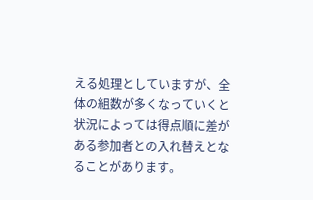える処理としていますが、全体の組数が多くなっていくと状況によっては得点順に差がある参加者との入れ替えとなることがあります。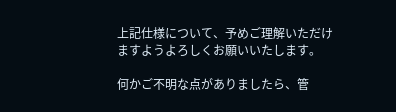上記仕様について、予めご理解いただけますようよろしくお願いいたします。

何かご不明な点がありましたら、管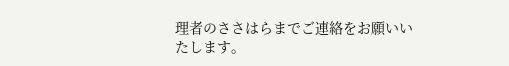理者のささはらまでご連絡をお願いいたします。